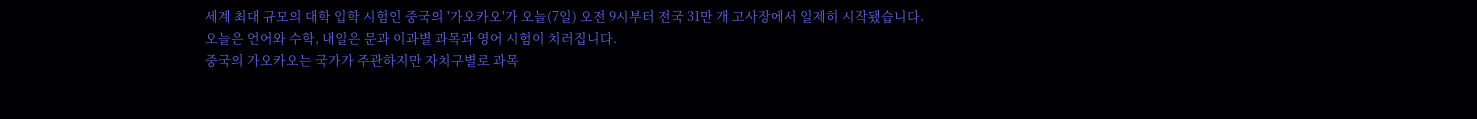세계 최대 규모의 대학 입학 시험인 중국의 '가오카오'가 오늘(7일) 오전 9시부터 전국 31만 개 고사장에서 일제히 시작됐습니다.
오늘은 언어와 수학, 내일은 문과 이과별 과목과 영어 시험이 치러집니다.
중국의 가오카오는 국가가 주관하지만 자치구별로 과목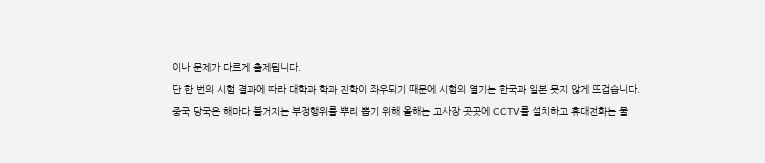이나 문제가 다르게 출제됩니다.
단 한 번의 시험 결과에 따라 대학과 학과 진학이 좌우되기 때문에 시험의 열기는 한국과 일본 못지 않게 뜨겁습니다.
중국 당국은 해마다 불거지는 부정행위를 뿌리 뽑기 위해 올해는 고사장 곳곳에 CCTV를 설치하고 휴대전화는 물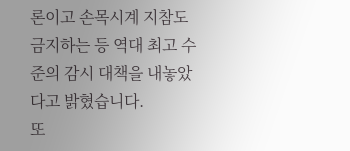론이고 손목시계 지참도 금지하는 등 역대 최고 수준의 감시 대책을 내놓았다고 밝혔습니다.
또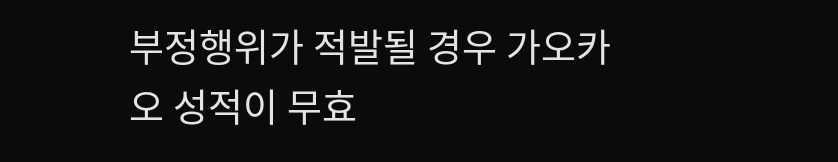부정행위가 적발될 경우 가오카오 성적이 무효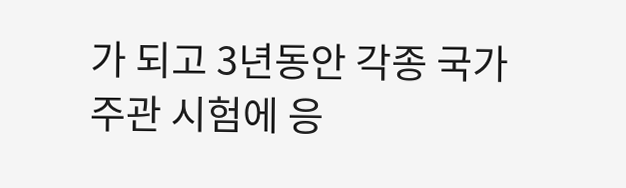가 되고 3년동안 각종 국가 주관 시험에 응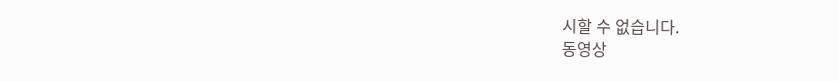시할 수 없습니다.
동영상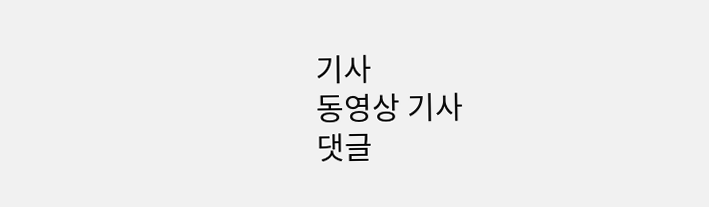기사
동영상 기사
댓글